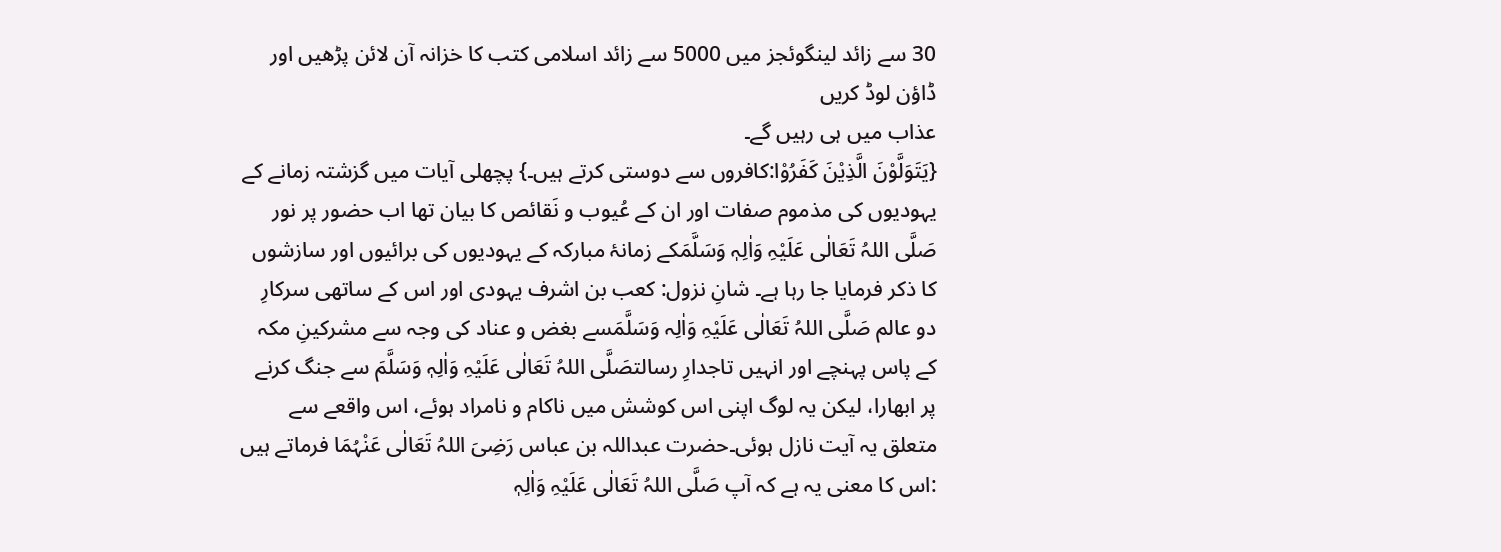30 سے زائد لینگوئجز میں 5000 سے زائد اسلامی کتب کا خزانہ آن لائن پڑھیں اور ڈاؤن لوڈ کریں
عذاب میں ہی رہیں گے۔
{یَتَوَلَّوْنَ الَّذِیْنَ كَفَرُوْا:کافروں سے دوستی کرتے ہیں۔} پچھلی آیات میں گزشتہ زمانے کے یہودیوں کی مذموم صفات اور ان کے عُیوب و نَقائص کا بیان تھا اب حضور پر نور صَلَّی اللہُ تَعَالٰی عَلَیْہِ وَاٰلِہٖ وَسَلَّمَکے زمانۂ مبارکہ کے یہودیوں کی برائیوں اور سازشوں کا ذکر فرمایا جا رہا ہے۔ شانِ نزول: کعب بن اشرف یہودی اور اس کے ساتھی سرکارِ دو عالم صَلَّی اللہُ تَعَالٰی عَلَیْہِ وَاٰلِہ وَسَلَّمَسے بغض و عناد کی وجہ سے مشرکینِ مکہ کے پاس پہنچے اور انہیں تاجدارِ رسالتصَلَّی اللہُ تَعَالٰی عَلَیْہِ وَاٰلِہٖ وَسَلَّمَ سے جنگ کرنے پر ابھارا، لیکن یہ لوگ اپنی اس کوشش میں ناکام و نامراد ہوئے، اس واقعے سے متعلق یہ آیت نازل ہوئی۔حضرت عبداللہ بن عباس رَضِیَ اللہُ تَعَالٰی عَنْہُمَا فرماتے ہیں :اس کا معنی یہ ہے کہ آپ صَلَّی اللہُ تَعَالٰی عَلَیْہِ وَاٰلِہٖ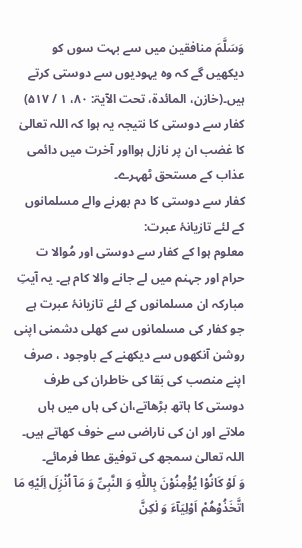وَسَلَّمَ منافقین میں سے بہت سوں کو دیکھیں گے کہ وہ یہودیوں سے دوستی کرتے ہیں۔(خازن، المائدۃ، تحت الآیۃ: ۸۰، ۱ / ۵۱۷)
کفار سے دوستی کا نتیجہ یہ ہوا کہ اللہ تعالیٰ کا غضب ان پر نازل ہوااور آخرت میں دائمی عذاب کے مستحق ٹھہرے۔
کفار سے دوستی کا دم بھرنے والے مسلمانوں کے لئے تازیانۂ عبرت:
معلوم ہوا کے کفار سے دوستی اور مُوالا ت حرام اور جہنم میں لے جانے والا کام ہے۔ یہ آیتِ مبارکہ ان مسلمانوں کے لئے تازیانۂ عبرت ہے جو کفار کی مسلمانوں سے کھلی دشمنی اپنی روشن آنکھوں سے دیکھنے کے باوجود ، صرف اپنے منصب کی بَقا کی خاطران کی طرف دوستی کا ہاتھ بڑھاتے،ان کی ہاں میں ہاں ملاتے اور ان کی ناراضی سے خوف کھاتے ہیں۔ اللہ تعالیٰ سمجھ کی توفیق عطا فرمائے۔
وَ لَوْ كَانُوْا یُؤْمِنُوْنَ بِاللّٰهِ وَ النَّبِیِّ وَ مَاۤ اُنْزِلَ اِلَیْهِ مَا اتَّخَذُوْهُمْ اَوْلِیَآءَ وَ لٰكِنَّ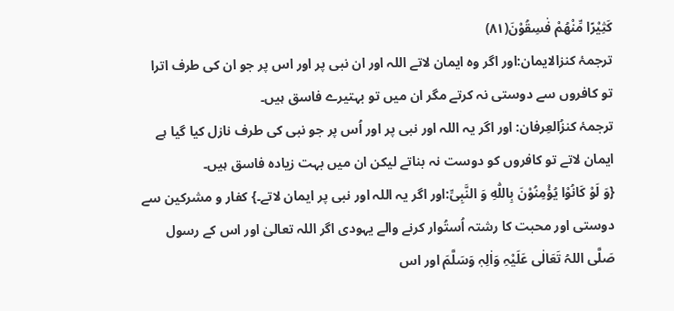كَثِیْرًا مِّنْهُمْ فٰسِقُوْنَ(۸۱)
ترجمۂ کنزالایمان:اور اگر وہ ایمان لاتے اللہ اور ان نبی پر اور اس پر جو ان کی طرف اترا تو کافروں سے دوستی نہ کرتے مگر ان میں تو بہتیرے فاسق ہیں۔
ترجمۂ کنزُالعِرفان: اور اگر یہ اللہ اور نبی پر اور اُس پر جو نبی کی طرف نازل کیا گیا ہے ایمان لاتے تو کافروں کو دوست نہ بناتے لیکن ان میں بہت زیادہ فاسق ہیں۔
{وَ لَوْ كَانُوْا یُؤْمِنُوْنَ بِاللّٰهِ وَ النَّبِیِّ:اور اگر یہ اللہ اور نبی پر ایمان لاتے۔} کفار و مشرکین سے دوستی اور محبت کا رشتہ اُستُوار کرنے والے یہودی اگر اللہ تعالیٰ اور اس کے رسول صَلَّی اللہُ تَعَالٰی عَلَیْہِ وَاٰلِہٖ وَسَلَّمَ اور اس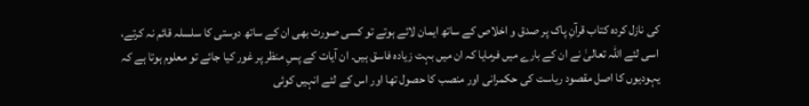کی نازل کردہ کتاب قرآنِ پاک پر صدق و اخلاص کے ساتھ ایمان لائے ہوتے تو کسی صورت بھی ان کے ساتھ دوستی کا سلسلہ قائم نہ کرتے، اسی لئے اللہ تعالیٰ نے ان کے بارے میں فرمایا کہ ان میں بہت زیادہ فاسق ہیں۔ ان آیات کے پسِ منظر پر غور کیا جائے تو معلوم ہوتا ہے کہ یہودیوں کا اصل مقصود ریاست کی حکمرانی اور منصب کا حصول تھا اور اس کے لئے انہیں کوئی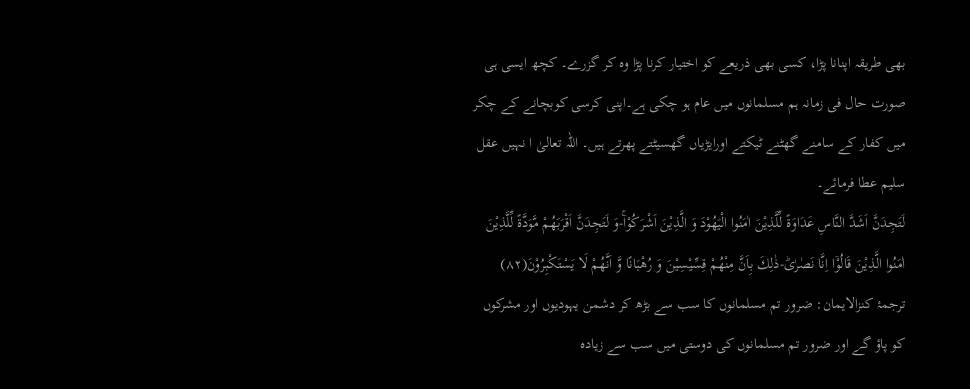بھی طریقہ اپنانا پڑا، کسی بھی ذریعے کو اختیار کرنا پڑا وہ کر گزرے۔ کچھ ایسی ہی صورت حال فی زمانہ ہم مسلمانوں میں عام ہو چکی ہے۔اپنی کرسی کوبچانے کے چکر میں کفار کے سامنے گھٹنے ٹیکتے اورایڑیاں گھسیٹتے پھرتے ہیں۔ اللہ تعالیٰ ا نہیں عقل سلیم عطا فرمائے۔
لَتَجِدَنَّ اَشَدَّ النَّاسِ عَدَاوَةً لِّلَّذِیْنَ اٰمَنُوا الْیَهُوْدَ وَ الَّذِیْنَ اَشْرَكُوْاۚ-وَ لَتَجِدَنَّ اَقْرَبَهُمْ مَّوَدَّةً لِّلَّذِیْنَ اٰمَنُوا الَّذِیْنَ قَالُوْۤا اِنَّا نَصٰرٰىؕ-ذٰلِكَ بِاَنَّ مِنْهُمْ قِسِّیْسِیْنَ وَ رُهْبَانًا وَّ اَنَّهُمْ لَا یَسْتَكْبِرُوْنَ(۸۲)
ترجمۂ کنزالایمان: ضرور تم مسلمانوں کا سب سے بڑھ کر دشمن یہودیوں اور مشرکوں کو پاؤ گے اور ضرور تم مسلمانوں کی دوستی میں سب سے زیادہ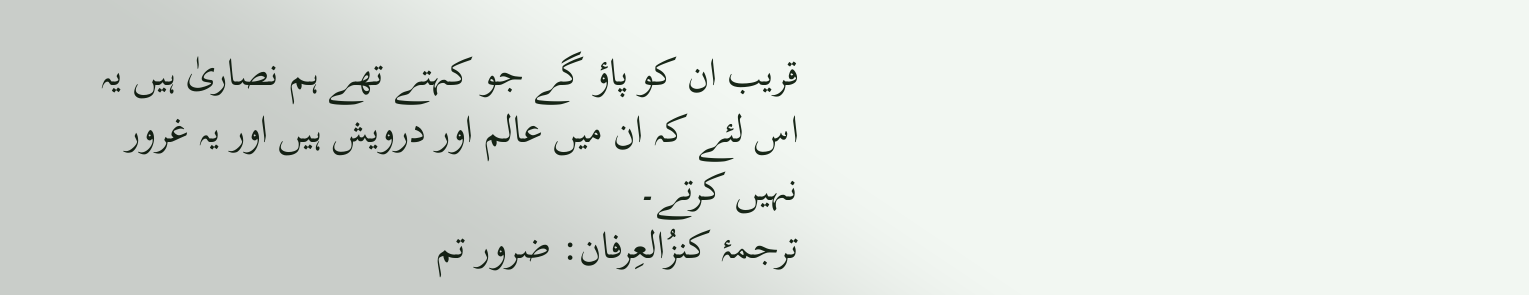قریب ان کو پاؤ گے جو کہتے تھے ہم نصاریٰ ہیں یہ اس لئے کہ ان میں عالم اور درویش ہیں اور یہ غرور نہیں کرتے۔
ترجمۂ کنزُالعِرفان: ضرور تم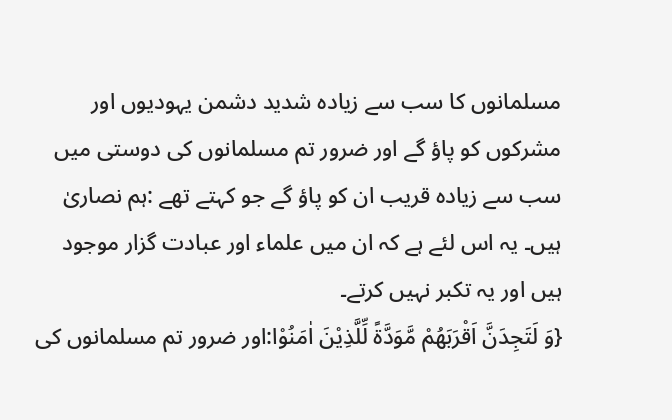مسلمانوں کا سب سے زیادہ شدید دشمن یہودیوں اور مشرکوں کو پاؤ گے اور ضرور تم مسلمانوں کی دوستی میں سب سے زیادہ قریب ان کو پاؤ گے جو کہتے تھے :ہم نصاریٰ ہیں۔ یہ اس لئے ہے کہ ان میں علماء اور عبادت گزار موجود ہیں اور یہ تکبر نہیں کرتے۔
{وَ لَتَجِدَنَّ اَقْرَبَهُمْ مَّوَدَّةً لِّلَّذِیْنَ اٰمَنُوْا:اور ضرور تم مسلمانوں کی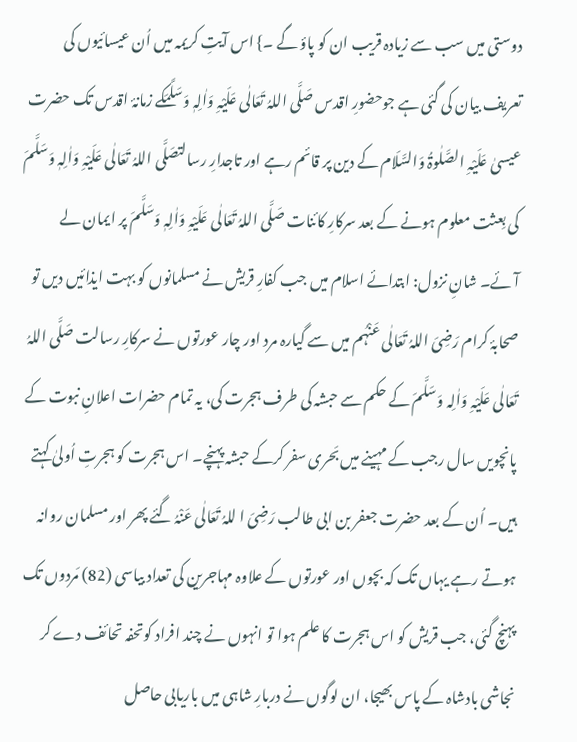دوستی میں سب سے زیادہ قریب ان کو پاؤ گے ۔} اس آیتِ کریمہ میں اُن عیسائیوں کی تعریف بیان کی گئی ہے جوحضورِ اقدس صَلَّی اللہُ تَعَالٰی عَلَیْہِ وَاٰلِہٖ وَسَلَّمَکے زمانۂ اقدس تک حضرت عیسیٰ عَلَیْہِ الصَّلٰوۃُ وَالسَّلَام کے دین پر قائم رہے اور تاجدارِ رسالتصَلَّی اللہُ تَعَالٰی عَلَیْہِ وَاٰلِہٖ وَسَلَّمَ کی بِعثت معلوم ہونے کے بعد سرکارِ کائنات صَلَّی اللہُ تَعَالٰی عَلَیْہِ وَاٰلِہٖ وَسَلَّمَ پر ایمان لے آئے۔ شانِ نزول: ابتدائے اسلام میں جب کفارِ قریش نے مسلمانوں کو بہت ایذائیں دیں تو صحابۂ کرام رَضِیَ اللہُ تَعَالٰی عَنْہُم میں سے گیارہ مرد اور چار عورتوں نے سرکارِ رسالت صَلَّی اللہُ تَعَالٰی عَلَیْہِ وَاٰلِہ وَسَلَّمَ کے حکم سے حبشہ کی طرف ہجرت کی، یہ تمام حضرات اعلانِ نبوت کے پانچویں سال رجب کے مہینے میں بَحری سفر کرکے حبشہ پہنچے۔ اس ہجرت کو ہجرتِ اُولیٰ کہتے ہیں۔ اُن کے بعد حضرت جعفر بن ابی طالب رَضِیَ ا للہُ تَعَالٰی عَنْہُ گئے پھر اور مسلمان روانہ ہوتے رہے یہاں تک کہ بچوں اور عورتوں کے علاوہ مہاجرین کی تعداد بیاسی (82) مَردوں تک پہنچ گئی، جب قریش کو اس ہجرت کا علم ہوا تو انہوں نے چند افراد کوتحفہ تحائف دے کر نجاشی بادشاہ کے پاس بھیجا، ان لوگوں نے دربارِ شاہی میں باریابی حاصل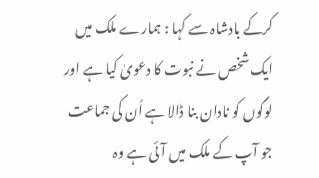کرکے بادشاہ سے کہا : ہمارے ملک میں ایک شخص نے نبوت کا دعویٰ کیا ہے اور لوگوں کو نادان بنا ڈالا ہے اُن کی جماعت جو آپ کے ملک میں آئی ہے وہ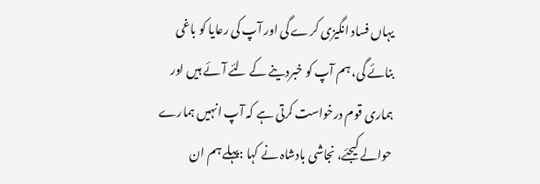یہاں فساد انگیزی کرے گی اور آپ کی رعایا کو باغی بنائے گی، ہم آپ کو خبردینے کے لئے آئے ہیں اور ہماری قوم درخواست کرتی ہے کہ آپ انہیں ہمارے حوالے کیجئے، نجاشی بادشاہ نے کہا :پہلے ہم ان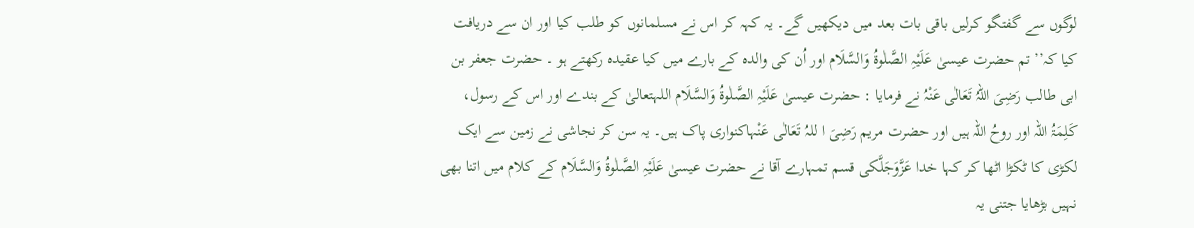لوگوں سے گفتگو کرلیں باقی بات بعد میں دیکھیں گے۔ یہ کہہ کر اس نے مسلمانوں کو طلب کیا اور ان سے دریافت کیا کہ’’ تم حضرت عیسیٰ عَلَیْہِ الصَّلٰوۃُ وَالسَّلَام اور اُن کی والدہ کے بارے میں کیا عقیدہ رکھتے ہو ۔ حضرت جعفر بن ابی طالب رَضِیَ اللہُ تَعَالٰی عَنْہُ نے فرمایا : حضرت عیسیٰ عَلَیْہِ الصَّلٰوۃُ وَالسَّلَام اللہتعالیٰ کے بندے اور اس کے رسول، کَلِمَۃُ اللہ اور روحُ اللہ ہیں اور حضرت مریم رَضِیَ ا للہُ تَعَالٰی عَنْہاکنواری پاک ہیں۔ یہ سن کر نجاشی نے زمین سے ایک لکڑی کا ٹکڑا اٹھا کر کہا خدا عَزَّوَجَلَّکی قسم تمہارے آقا نے حضرت عیسیٰ عَلَیْہِ الصَّلٰوۃُ وَالسَّلَام کے کلام میں اتنا بھی نہیں بڑھایا جتنی یہ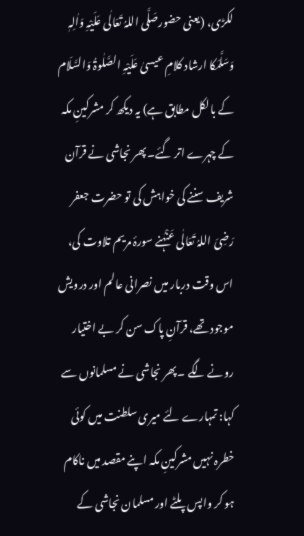لکڑی، (یعنی حضورصَلَّی اللہُ تَعَالٰی عَلَیْہِ وَاٰلِہٖ وَسَلَّمَکا ارشاد کلامِ عیسیٰ عَلَیْہِ الصَّلٰوۃُ وَالسَّلَام کے بالکل مطابق ہے) یہ دیکھ کر مشرکینِ مکہ کے چہرے اتر گئے۔ پھر نجاشی نے قرآن شریف سننے کی خواہش کی تو حضرت جعفر رَضِیَ اللہُ تَعَالٰی عَنْہُنے سورۂ مریم تلاوت کی، اس وقت دربار میں نصرانی عالم اور درویش موجود تھے، قرآنِ پاک سن کر بے اختیار رونے لگے ۔ پھر نجاشی نے مسلمانوں سے کہا: تمہارے لئے میری سلطنت میں کوئی خطرہ نہیں مشرکینِ مکہ اپنے مقصد میں ناکام ہو کر واپس پلٹے اور مسلمان نجاشی کے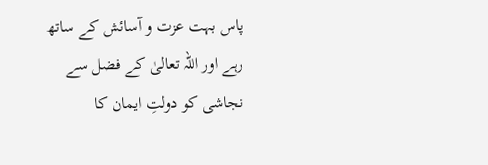پاس بہت عزت و آسائش کے ساتھ رہے اور اللہ تعالیٰ کے فضل سے نجاشی کو دولتِ ایمان کا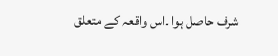شرف حاصل ہوا ۔اس واقعہ کے متعلق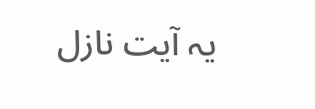یہ آیت نازل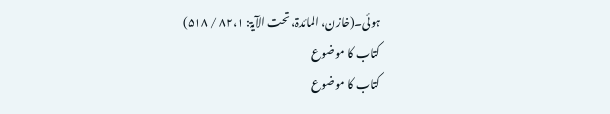ہوئی۔(خازن، المائدۃ، تحت الآیۃ: ۸۲،۱ / ۵۱۸)
کتاب کا موضوع
کتاب کا موضوع